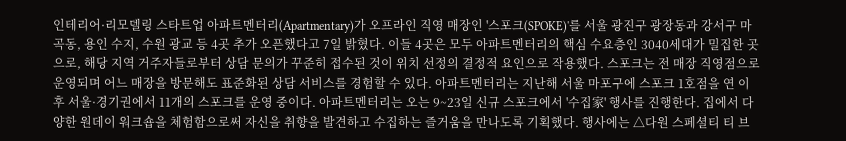인테리어·리모델링 스타트업 아파트멘터리(Apartmentary)가 오프라인 직영 매장인 '스포크(SPOKE)'를 서울 광진구 광장동과 강서구 마곡동, 용인 수지, 수원 광교 등 4곳 추가 오픈했다고 7일 밝혔다. 이들 4곳은 모두 아파트멘터리의 핵심 수요층인 3040세대가 밀집한 곳으로, 해당 지역 거주자들로부터 상담 문의가 꾸준히 접수된 것이 위치 선정의 결정적 요인으로 작용했다. 스포크는 전 매장 직영점으로 운영되며 어느 매장을 방문해도 표준화된 상담 서비스를 경험할 수 있다. 아파트멘터리는 지난해 서울 마포구에 스포크 1호점을 연 이후 서울·경기권에서 11개의 스포크를 운영 중이다. 아파트멘터리는 오는 9~23일 신규 스포크에서 '수집家' 행사를 진행한다. 집에서 다양한 원데이 워크숍을 체험함으로써 자신을 취향을 발견하고 수집하는 즐거움을 만나도록 기획했다. 행사에는 △다원 스페셜티 티 브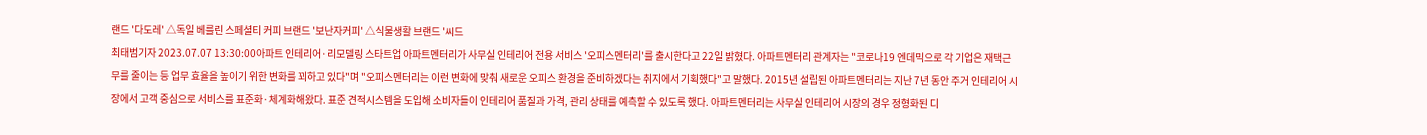랜드 '다도레' △독일 베를린 스페셜티 커피 브랜드 '보난자커피' △식물생활 브랜드 '씨드
최태범기자 2023.07.07 13:30:00아파트 인테리어·리모델링 스타트업 아파트멘터리가 사무실 인테리어 전용 서비스 '오피스멘터리'를 출시한다고 22일 밝혔다. 아파트멘터리 관계자는 "코로나19 엔데믹으로 각 기업은 재택근무를 줄이는 등 업무 효율을 높이기 위한 변화를 꾀하고 있다"며 "오피스멘터리는 이런 변화에 맞춰 새로운 오피스 환경을 준비하겠다는 취지에서 기획했다"고 말했다. 2015년 설립된 아파트멘터리는 지난 7년 동안 주거 인테리어 시장에서 고객 중심으로 서비스를 표준화·체계화해왔다. 표준 견적시스템을 도입해 소비자들이 인테리어 품질과 가격, 관리 상태를 예측할 수 있도록 했다. 아파트멘터리는 사무실 인테리어 시장의 경우 정형화된 디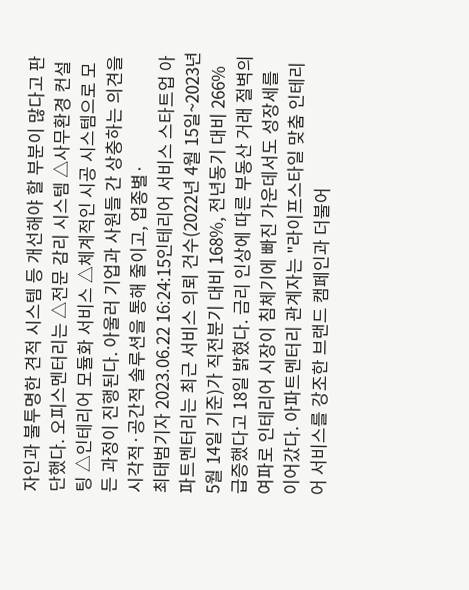자인과 불투명한 견적 시스템 등 개선해야 할 부분이 많다고 판단했다. 오피스멘터리는 △전문 감리 시스템 △사무환경 컨설팅 △인테리어 모듈화 서비스 △체계적인 시공 시스템으로 모든 과정이 진행된다. 아울러 기업과 사원들 간 상충하는 의견을 시각적·공간적 솔루션을 통해 줄이고, 업종별·
최태범기자 2023.06.22 16:24:15인테리어 서비스 스타트업 아파트멘터리는 최근 서비스 의뢰 건수(2022년 4월 15일~2023년 5월 14일 기준)가 직전분기 대비 168%, 전년동기 대비 266% 급증했다고 18일 밝혔다. 금리 인상에 따른 부동산 거래 절벽의 여파로 인테리어 시장이 침체기에 빠진 가운데서도 성장세를 이어갔다. 아파트멘터리 관계자는 "라이프스타일 맞춤 인테리어 서비스를 강조한 브랜드 캠페인과 더불어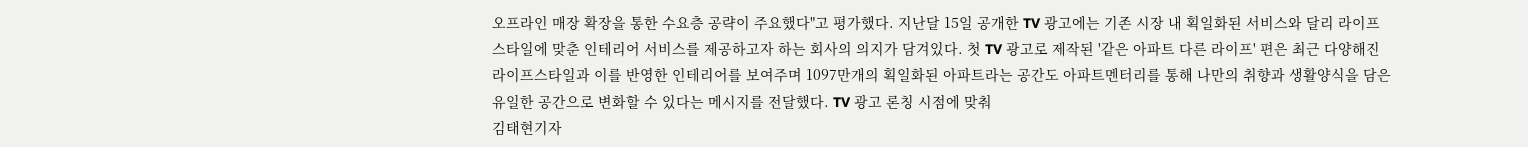오프라인 매장 확장을 통한 수요층 공략이 주요했다"고 평가했다. 지난달 15일 공개한 TV 광고에는 기존 시장 내 획일화된 서비스와 달리 라이프스타일에 맞춘 인테리어 서비스를 제공하고자 하는 회사의 의지가 담겨있다. 첫 TV 광고로 제작된 '같은 아파트 다른 라이프' 편은 최근 다양해진 라이프스타일과 이를 반영한 인테리어를 보여주며 1097만개의 획일화된 아파트라는 공간도 아파트멘터리를 통해 나만의 취향과 생활양식을 담은 유일한 공간으로 변화할 수 있다는 메시지를 전달했다. TV 광고 론칭 시점에 맞춰
김태현기자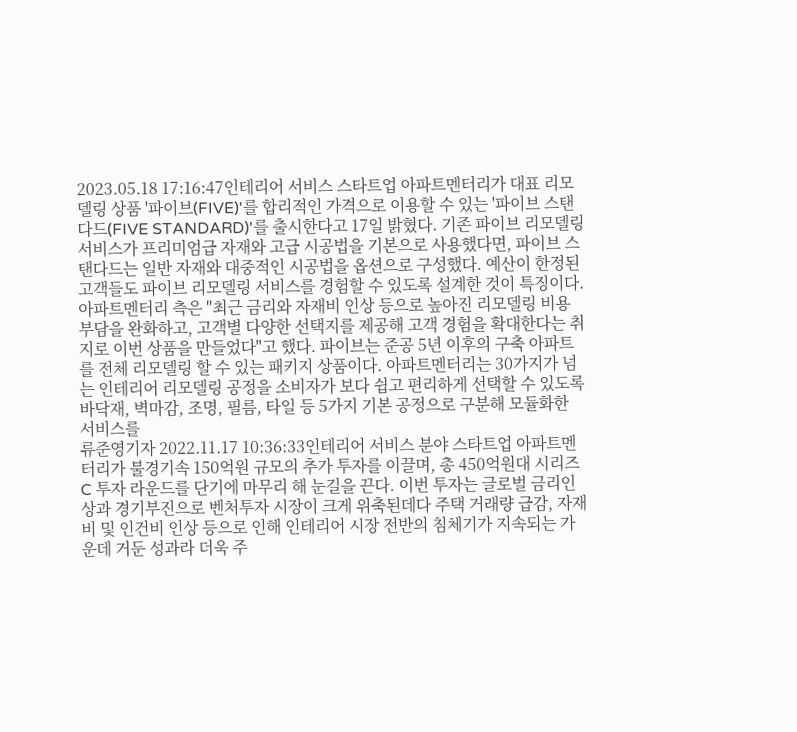2023.05.18 17:16:47인테리어 서비스 스타트업 아파트멘터리가 대표 리모델링 상품 '파이브(FIVE)'를 합리적인 가격으로 이용할 수 있는 '파이브 스탠다드(FIVE STANDARD)'를 출시한다고 17일 밝혔다. 기존 파이브 리모델링 서비스가 프리미엄급 자재와 고급 시공법을 기본으로 사용했다면, 파이브 스탠다드는 일반 자재와 대중적인 시공법을 옵션으로 구성했다. 예산이 한정된 고객들도 파이브 리모델링 서비스를 경험할 수 있도록 설계한 것이 특징이다. 아파트멘터리 측은 "최근 금리와 자재비 인상 등으로 높아진 리모델링 비용 부담을 완화하고, 고객별 다양한 선택지를 제공해 고객 경험을 확대한다는 취지로 이번 상품을 만들었다"고 했다. 파이브는 준공 5년 이후의 구축 아파트를 전체 리모델링 할 수 있는 패키지 상품이다. 아파트멘터리는 30가지가 넘는 인테리어 리모델링 공정을 소비자가 보다 쉽고 편리하게 선택할 수 있도록 바닥재, 벽마감, 조명, 필름, 타일 등 5가지 기본 공정으로 구분해 모듈화한 서비스를
류준영기자 2022.11.17 10:36:33인테리어 서비스 분야 스타트업 아파트멘터리가 불경기속 150억원 규모의 추가 투자를 이끌며, 총 450억원대 시리즈C 투자 라운드를 단기에 마무리 해 눈길을 끈다. 이번 투자는 글로벌 금리인상과 경기부진으로 벤처투자 시장이 크게 위축된데다 주택 거래량 급감, 자재비 및 인건비 인상 등으로 인해 인테리어 시장 전반의 침체기가 지속되는 가운데 거둔 성과라 더욱 주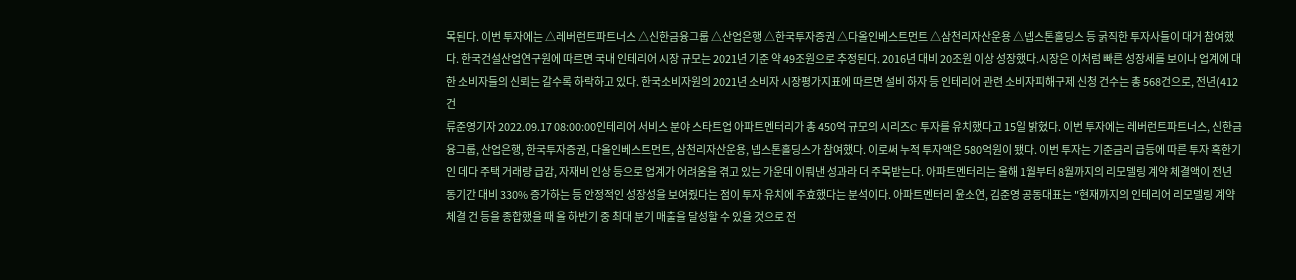목된다. 이번 투자에는 △레버런트파트너스 △신한금융그룹 △산업은행 △한국투자증권 △다올인베스트먼트 △삼천리자산운용 △넵스톤홀딩스 등 굵직한 투자사들이 대거 참여했다. 한국건설산업연구원에 따르면 국내 인테리어 시장 규모는 2021년 기준 약 49조원으로 추정된다. 2016년 대비 20조원 이상 성장했다.시장은 이처럼 빠른 성장세를 보이나 업계에 대한 소비자들의 신뢰는 갈수록 하락하고 있다. 한국소비자원의 2021년 소비자 시장평가지표에 따르면 설비 하자 등 인테리어 관련 소비자피해구제 신청 건수는 총 568건으로, 전년(412건
류준영기자 2022.09.17 08:00:00인테리어 서비스 분야 스타트업 아파트멘터리가 총 450억 규모의 시리즈C 투자를 유치했다고 15일 밝혔다. 이번 투자에는 레버런트파트너스, 신한금융그룹, 산업은행, 한국투자증권, 다올인베스트먼트, 삼천리자산운용, 넵스톤홀딩스가 참여했다. 이로써 누적 투자액은 580억원이 됐다. 이번 투자는 기준금리 급등에 따른 투자 혹한기인 데다 주택 거래량 급감, 자재비 인상 등으로 업계가 어려움을 겪고 있는 가운데 이뤄낸 성과라 더 주목받는다. 아파트멘터리는 올해 1월부터 8월까지의 리모델링 계약 체결액이 전년 동기간 대비 330% 증가하는 등 안정적인 성장성을 보여줬다는 점이 투자 유치에 주효했다는 분석이다. 아파트멘터리 윤소연, 김준영 공동대표는 "현재까지의 인테리어 리모델링 계약 체결 건 등을 종합했을 때 올 하반기 중 최대 분기 매출을 달성할 수 있을 것으로 전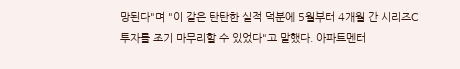망된다"며 "이 같은 탄탄한 실적 덕분에 5월부터 4개월 간 시리즈C투자를 조기 마무리할 수 있었다"고 말했다. 아파트멘터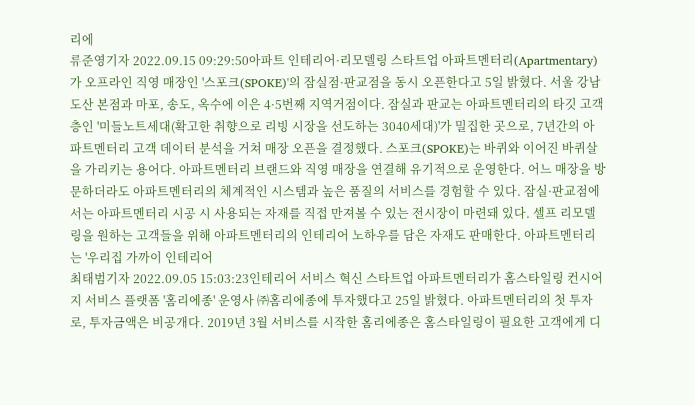리에
류준영기자 2022.09.15 09:29:50아파트 인테리어·리모델링 스타트업 아파트멘터리(Apartmentary)가 오프라인 직영 매장인 '스포크(SPOKE)'의 잠실점·판교점을 동시 오픈한다고 5일 밝혔다. 서울 강남 도산 본점과 마포, 송도, 옥수에 이은 4·5번째 지역거점이다. 잠실과 판교는 아파트멘터리의 타깃 고객층인 '미들노트세대(확고한 취향으로 리빙 시장을 선도하는 3040세대)'가 밀집한 곳으로, 7년간의 아파트멘터리 고객 데이터 분석을 거쳐 매장 오픈을 결정했다. 스포크(SPOKE)는 바퀴와 이어진 바퀴살을 가리키는 용어다. 아파트멘터리 브랜드와 직영 매장을 연결해 유기적으로 운영한다. 어느 매장을 방문하더라도 아파트멘터리의 체계적인 시스템과 높은 품질의 서비스를 경험할 수 있다. 잠실·판교점에서는 아파트멘터리 시공 시 사용되는 자재를 직접 만져볼 수 있는 전시장이 마련돼 있다. 셀프 리모델링을 원하는 고객들을 위해 아파트멘터리의 인테리어 노하우를 담은 자재도 판매한다. 아파트멘터리는 '우리집 가까이 인테리어
최태범기자 2022.09.05 15:03:23인테리어 서비스 혁신 스타트업 아파트멘터리가 홈스타일링 컨시어지 서비스 플랫폼 '홈리에종' 운영사 ㈜홈리에종에 투자했다고 25일 밝혔다. 아파트멘터리의 첫 투자로, 투자금액은 비공개다. 2019년 3월 서비스를 시작한 홈리에종은 홈스타일링이 필요한 고객에게 디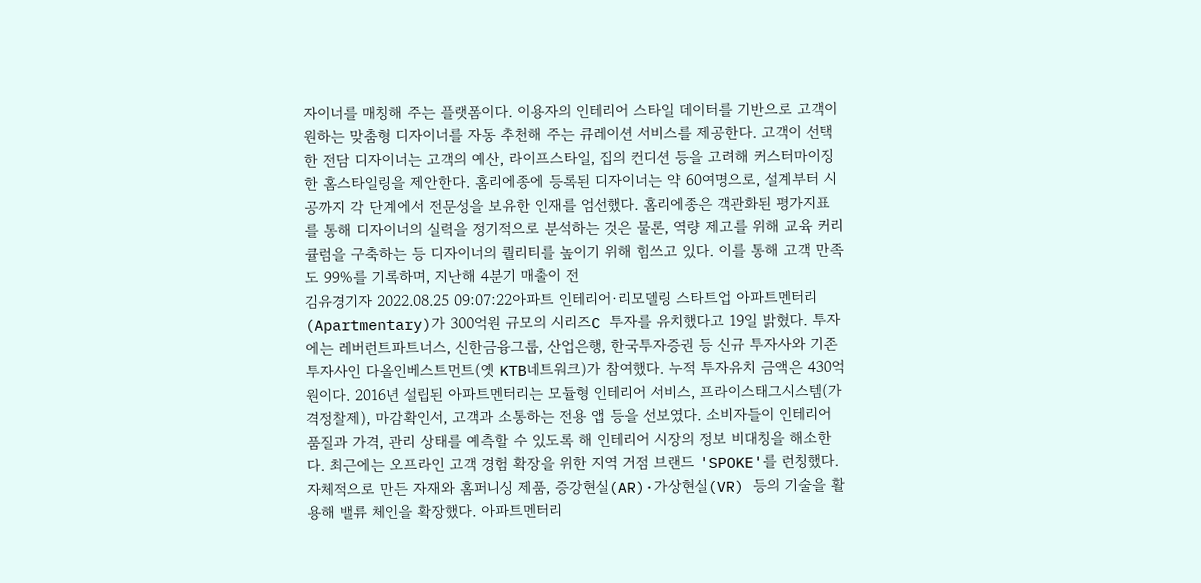자이너를 매칭해 주는 플랫폼이다. 이용자의 인테리어 스타일 데이터를 기반으로 고객이 원하는 맞춤형 디자이너를 자동 추천해 주는 큐레이션 서비스를 제공한다. 고객이 선택한 전담 디자이너는 고객의 예산, 라이프스타일, 집의 컨디션 등을 고려해 커스터마이징한 홈스타일링을 제안한다. 홈리에종에 등록된 디자이너는 약 60여명으로, 설계부터 시공까지 각 단계에서 전문성을 보유한 인재를 엄선했다. 홈리에종은 객관화된 평가지표를 통해 디자이너의 실력을 정기적으로 분석하는 것은 물론, 역량 제고를 위해 교육 커리큘럼을 구축하는 등 디자이너의 퀄리티를 높이기 위해 힘쓰고 있다. 이를 통해 고객 만족도 99%를 기록하며, 지난해 4분기 매출이 전
김유경기자 2022.08.25 09:07:22아파트 인테리어·리모델링 스타트업 아파트멘터리(Apartmentary)가 300억원 규모의 시리즈C 투자를 유치했다고 19일 밝혔다. 투자에는 레버런트파트너스, 신한금융그룹, 산업은행, 한국투자증권 등 신규 투자사와 기존 투자사인 다올인베스트먼트(옛 KTB네트워크)가 참여했다. 누적 투자유치 금액은 430억원이다. 2016년 설립된 아파트멘터리는 모듈형 인테리어 서비스, 프라이스태그시스템(가격정찰제), 마감확인서, 고객과 소통하는 전용 앱 등을 선보였다. 소비자들이 인테리어 품질과 가격, 관리 상태를 예측할 수 있도록 해 인테리어 시장의 정보 비대칭을 해소한다. 최근에는 오프라인 고객 경험 확장을 위한 지역 거점 브랜드 'SPOKE'를 런칭했다. 자체적으로 만든 자재와 홈퍼니싱 제품, 증강현실(AR)·가상현실(VR) 등의 기술을 활용해 밸류 체인을 확장했다. 아파트멘터리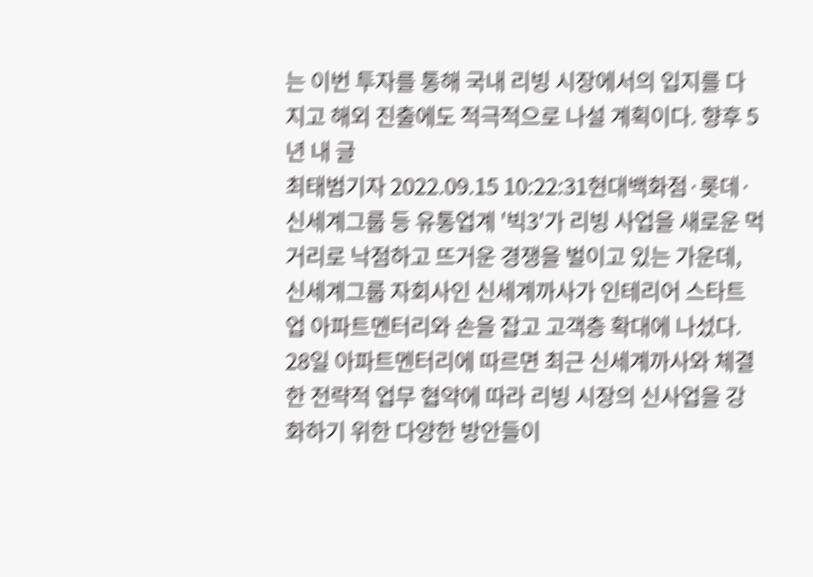는 이번 투자를 통해 국내 리빙 시장에서의 입지를 다지고 해외 진출에도 적극적으로 나설 계획이다. 향후 5년 내 글
최태범기자 2022.09.15 10:22:31현대백화점·롯데·신세계그룹 등 유통업계 '빅3'가 리빙 사업을 새로운 먹거리로 낙점하고 뜨거운 경쟁을 벌이고 있는 가운데, 신세계그룹 자회사인 신세계까사가 인테리어 스타트업 아파트멘터리와 손을 잡고 고객층 확대에 나섰다. 28일 아파트멘터리에 따르면 최근 신세계까사와 체결한 전략적 업무 협약에 따라 리빙 시장의 신사업을 강화하기 위한 다양한 방안들이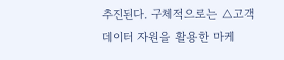추진된다. 구체적으로는 △고객 데이터 자원을 활용한 마케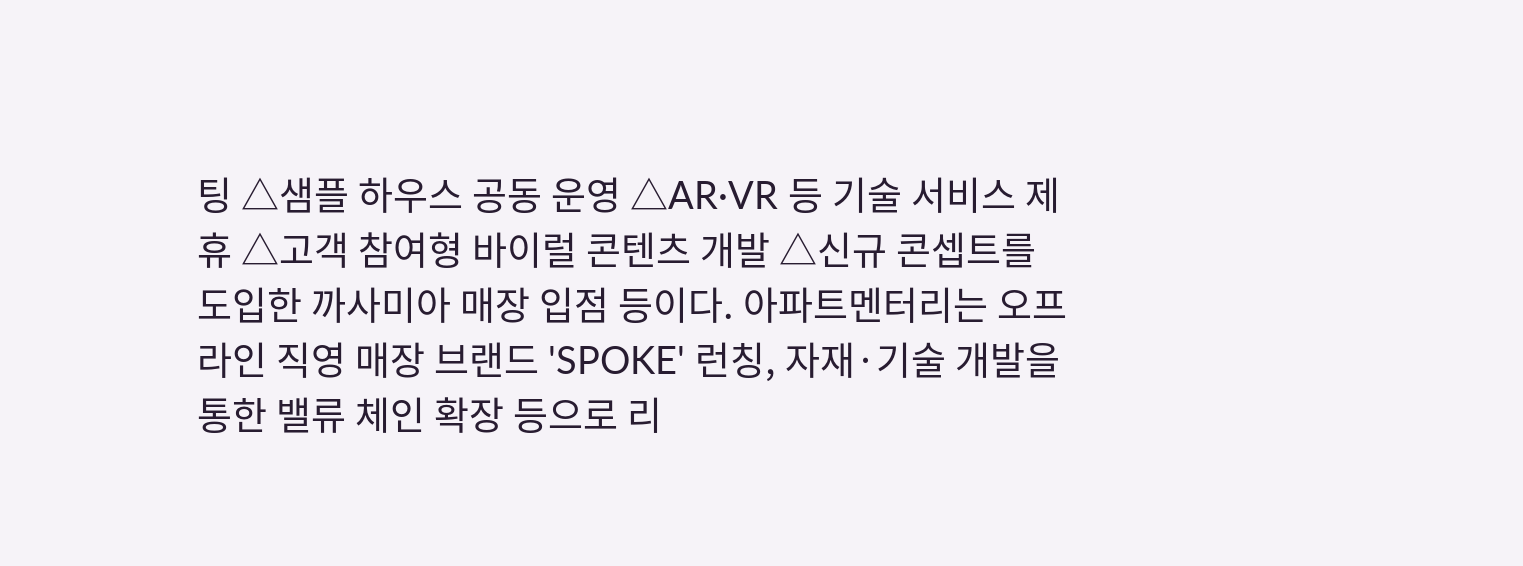팅 △샘플 하우스 공동 운영 △AR·VR 등 기술 서비스 제휴 △고객 참여형 바이럴 콘텐츠 개발 △신규 콘셉트를 도입한 까사미아 매장 입점 등이다. 아파트멘터리는 오프라인 직영 매장 브랜드 'SPOKE' 런칭, 자재·기술 개발을 통한 밸류 체인 확장 등으로 리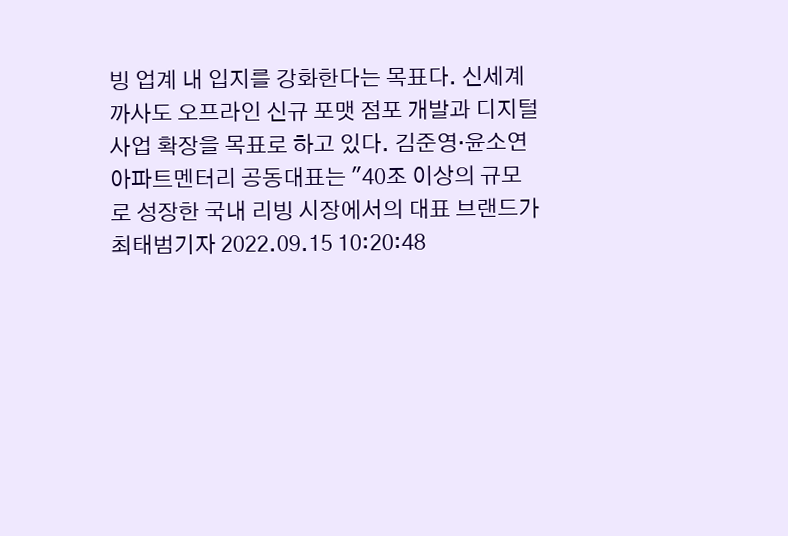빙 업계 내 입지를 강화한다는 목표다. 신세계까사도 오프라인 신규 포맷 점포 개발과 디지털 사업 확장을 목표로 하고 있다. 김준영·윤소연 아파트멘터리 공동대표는 "40조 이상의 규모로 성장한 국내 리빙 시장에서의 대표 브랜드가
최태범기자 2022.09.15 10:20:48